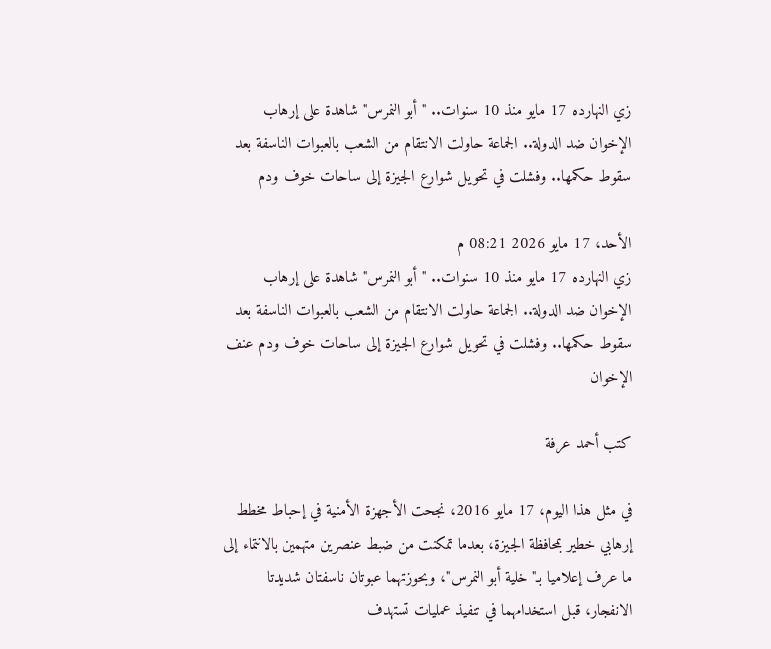زي النهارده 17 مايو منذ 10 سنوات.. "أبو النمرس" شاهدة على إرهاب الإخوان ضد الدولة.. الجماعة حاولت الانتقام من الشعب بالعبوات الناسفة بعد سقوط حكمها.. وفشلت في تحويل شوارع الجيزة إلى ساحات خوف ودم

الأحد، 17 مايو 2026 08:21 م
زي النهارده 17 مايو منذ 10 سنوات.. "أبو النمرس" شاهدة على إرهاب الإخوان ضد الدولة.. الجماعة حاولت الانتقام من الشعب بالعبوات الناسفة بعد سقوط حكمها.. وفشلت في تحويل شوارع الجيزة إلى ساحات خوف ودم عنف الإخوان

كتب أحمد عرفة

في مثل هذا اليوم، 17 مايو 2016، نجحت الأجهزة الأمنية في إحباط مخطط إرهابي خطير بمحافظة الجيزة، بعدما تمكنت من ضبط عنصرين متهمين بالانتماء إلى ما عرف إعلاميا بـ"خلية أبو النمرس"، وبحوزتهما عبوتان ناسفتان شديدتا الانفجار، قبل استخدامهما في تنفيذ عمليات تستهدف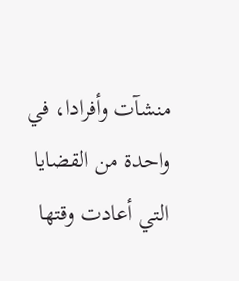منشآت وأفرادا، في واحدة من القضايا التي أعادت وقتها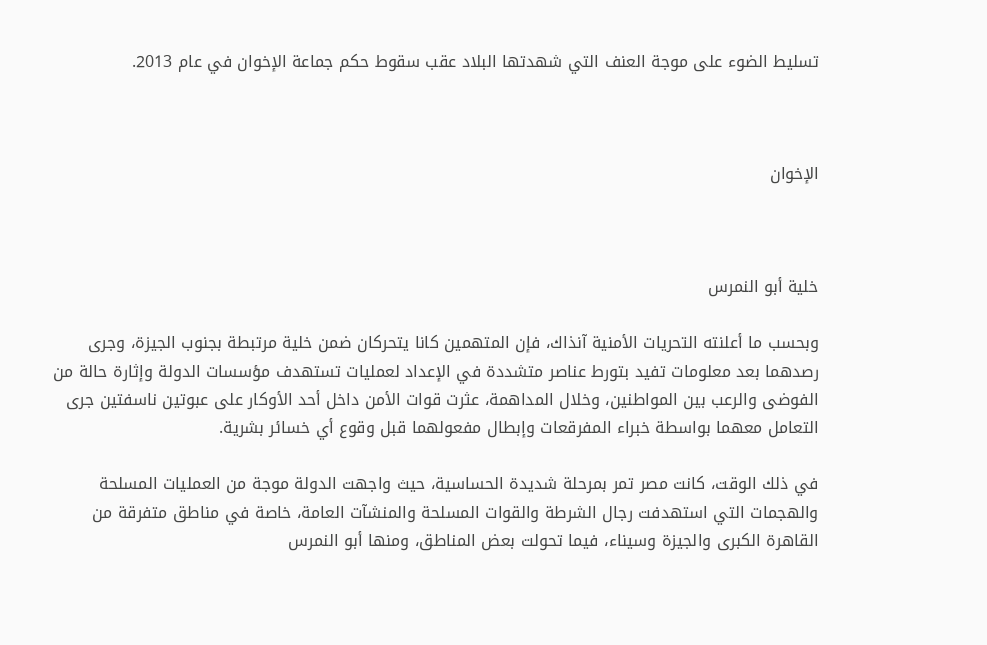تسليط الضوء على موجة العنف التي شهدتها البلاد عقب سقوط حكم جماعة الإخوان في عام 2013.



الإخوان



خلية أبو النمرس

وبحسب ما أعلنته التحريات الأمنية آنذاك، فإن المتهمين كانا يتحركان ضمن خلية مرتبطة بجنوب الجيزة، وجرى رصدهما بعد معلومات تفيد بتورط عناصر متشددة في الإعداد لعمليات تستهدف مؤسسات الدولة وإثارة حالة من الفوضى والرعب بين المواطنين، وخلال المداهمة، عثرت قوات الأمن داخل أحد الأوكار على عبوتين ناسفتين جرى التعامل معهما بواسطة خبراء المفرقعات وإبطال مفعولهما قبل وقوع أي خسائر بشرية.

في ذلك الوقت، كانت مصر تمر بمرحلة شديدة الحساسية، حيث واجهت الدولة موجة من العمليات المسلحة والهجمات التي استهدفت رجال الشرطة والقوات المسلحة والمنشآت العامة، خاصة في مناطق متفرقة من القاهرة الكبرى والجيزة وسيناء، فيما تحولت بعض المناطق، ومنها أبو النمرس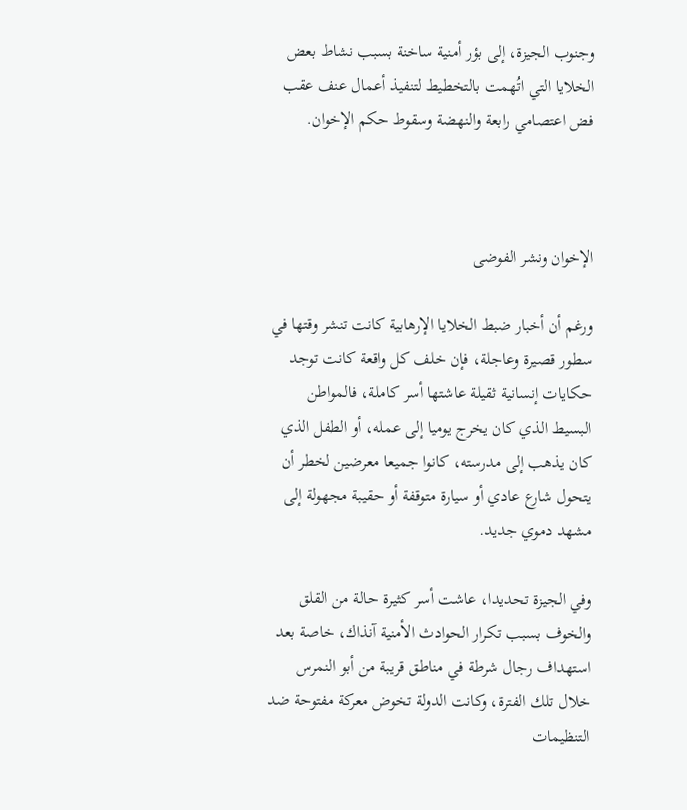وجنوب الجيزة، إلى بؤر أمنية ساخنة بسبب نشاط بعض الخلايا التي اتُهمت بالتخطيط لتنفيذ أعمال عنف عقب فض اعتصامي رابعة والنهضة وسقوط حكم الإخوان.



الإخوان ونشر الفوضى

ورغم أن أخبار ضبط الخلايا الإرهابية كانت تنشر وقتها في سطور قصيرة وعاجلة، فإن خلف كل واقعة كانت توجد حكايات إنسانية ثقيلة عاشتها أسر كاملة، فالمواطن البسيط الذي كان يخرج يوميا إلى عمله، أو الطفل الذي كان يذهب إلى مدرسته، كانوا جميعا معرضين لخطر أن يتحول شارع عادي أو سيارة متوقفة أو حقيبة مجهولة إلى مشهد دموي جديد.

وفي الجيزة تحديدا، عاشت أسر كثيرة حالة من القلق والخوف بسبب تكرار الحوادث الأمنية آنذاك، خاصة بعد استهداف رجال شرطة في مناطق قريبة من أبو النمرس خلال تلك الفترة، وكانت الدولة تخوض معركة مفتوحة ضد التنظيمات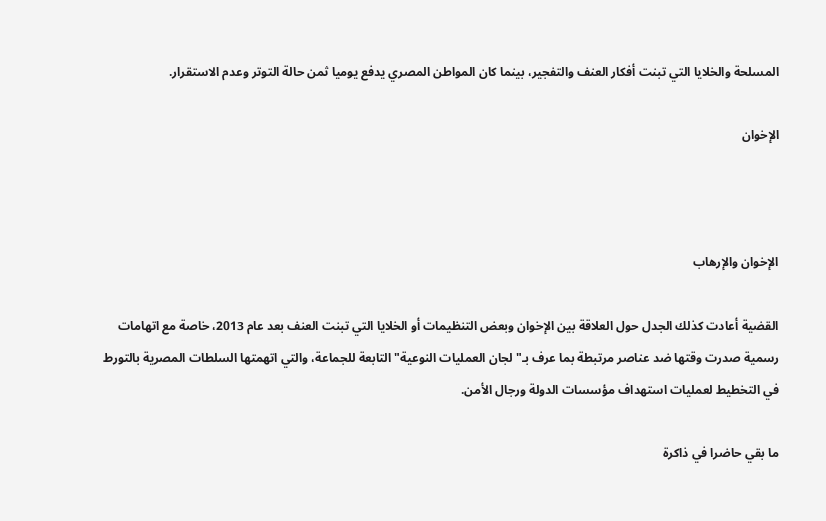المسلحة والخلايا التي تبنت أفكار العنف والتفجير، بينما كان المواطن المصري يدفع يوميا ثمن حالة التوتر وعدم الاستقرار.

الإخوان



الإخوان والإرهاب

القضية أعادت كذلك الجدل حول العلاقة بين الإخوان وبعض التنظيمات أو الخلايا التي تبنت العنف بعد عام 2013، خاصة مع اتهامات رسمية صدرت وقتها ضد عناصر مرتبطة بما عرف بـ"لجان العمليات النوعية" التابعة للجماعة، والتي اتهمتها السلطات المصرية بالتورط في التخطيط لعمليات استهداف مؤسسات الدولة ورجال الأمن.

ما بقي حاضرا في ذاكرة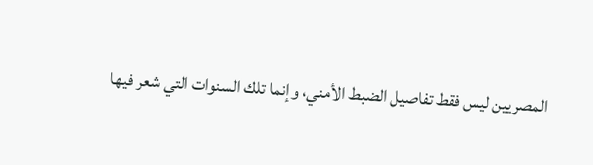المصريين ليس فقط تفاصيل الضبط الأمني، وإنما تلك السنوات التي شعر فيها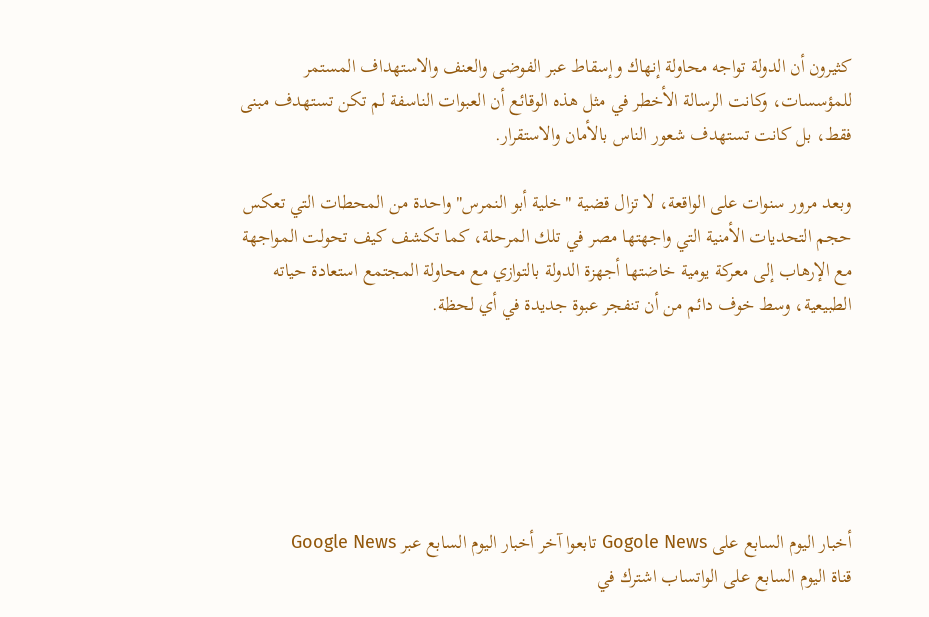كثيرون أن الدولة تواجه محاولة إنهاك وإسقاط عبر الفوضى والعنف والاستهداف المستمر للمؤسسات، وكانت الرسالة الأخطر في مثل هذه الوقائع أن العبوات الناسفة لم تكن تستهدف مبنى فقط، بل كانت تستهدف شعور الناس بالأمان والاستقرار.

وبعد مرور سنوات على الواقعة، لا تزال قضية "خلية أبو النمرس" واحدة من المحطات التي تعكس حجم التحديات الأمنية التي واجهتها مصر في تلك المرحلة، كما تكشف كيف تحولت المواجهة مع الإرهاب إلى معركة يومية خاضتها أجهزة الدولة بالتوازي مع محاولة المجتمع استعادة حياته الطبيعية، وسط خوف دائم من أن تنفجر عبوة جديدة في أي لحظة.






أخبار اليوم السابع على Gogole News تابعوا آخر أخبار اليوم السابع عبر Google News
قناة اليوم السابع على الواتساب اشترك في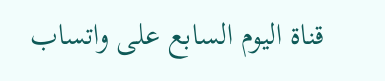قناة اليوم السابع على واتساب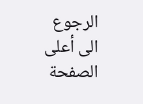الرجوع الى أعلى الصفحة